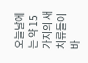오늘날에는 약 15가지의 새치류들이 바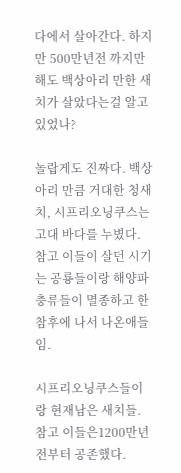다에서 살아간다. 하지만 500만년전 까지만 해도 백상아리 만한 새치가 살았다는걸 알고있었나?

놀랍게도 진짜다. 백상아리 만큼 거대한 청새치, 시프리오닝쿠스는 고대 바다를 누볐다. 참고 이들이 살던 시기는 공룡들이랑 해양파충류들이 멸종하고 한참후에 나서 나온애들임.

시프리오닝쿠스들이랑 현재남은 새치들. 참고 이들은1200만년전부터 공존했다.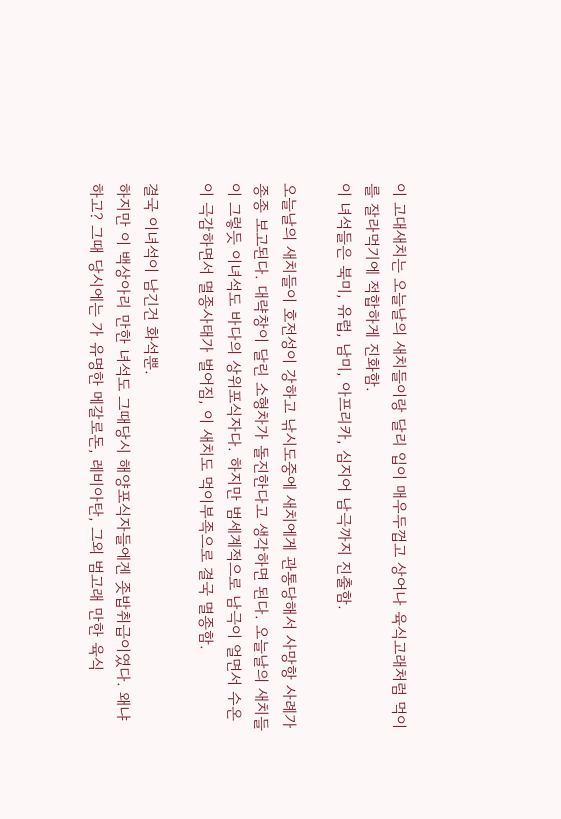이 고대새치는 오늘날의 새치들이랑 달리 입이 매우두껍고 상어나 육식고래처럼 먹이를 잘라먹기에 적합하게 진화함.
이 녀석들은 북미, 유럽, 남미, 아프리카, 심지어 남극까지 진출함.

오늘날의 새치들이 호전성이 강하고 낚시도중에 새치에게 관통당해서 사망항 사례가 종종 보고된다. 대략창이 달린 소형차가 돌진한다고 생각하면 된다. 오늘날의 새치들이 그렇듯 이녀석도 바다의 상위포식자다. 하지만 범세계적으로 남극이 얼면서 수온이 극감하면서 멸종사태가 벌어짐, 이 새치도 먹이부족으로 결국 멸종함.

결국 이녀석이 남긴건 화석뿐.
하지만 이 백상아리 만한 녀석도 그때당시 해양포식자들에겐 좃밥취급이였다. 왜냐하고? 그때 당시에는 가 유명한 메갈로돈, 레비아탄, 그외 범고래 만한 육식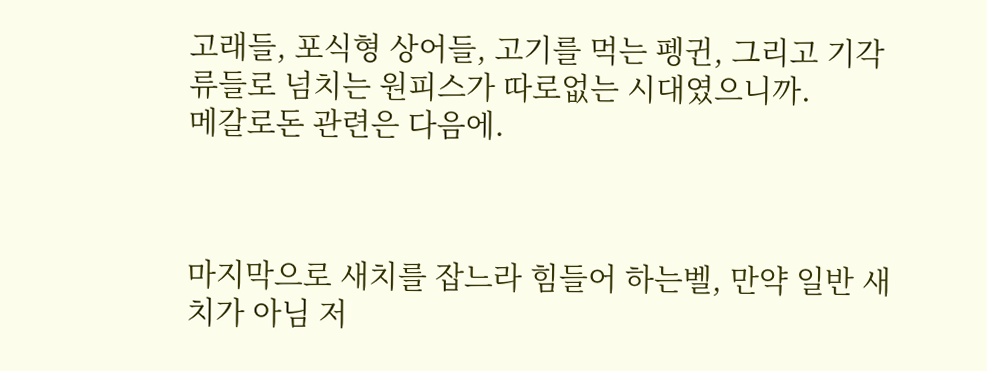고래들, 포식형 상어들, 고기를 먹는 펭귄, 그리고 기각류들로 넘치는 원피스가 따로없는 시대였으니까.
메갈로돈 관련은 다음에.



마지막으로 새치를 잡느라 힘들어 하는벨, 만약 일반 새치가 아님 저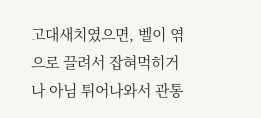고대새치였으면, 벨이 엮으로 끌려서 잡혀먹히거나 아님 튀어나와서 관통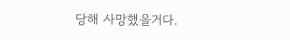당해 사망했을거다.